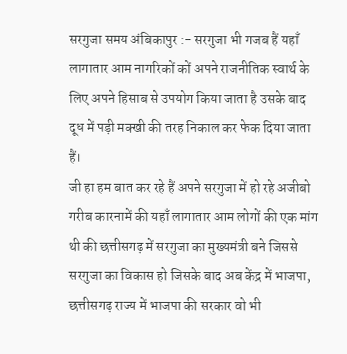सरगुजा समय अंबिकापुर :- सरगुजा भी गजब हैं यहाँ लागातार आम नागरिकों कों अपने राजनीतिक स्वार्थ के लिए अपने हिसाब से उपयोग किया जाता है उसके बाद दूध में पड़ी मक्खी की तरह निकाल कर फेक दिया जाता हैं।
जी हा हम बात कर रहे हैं अपने सरगुजा में हो रहे अजीबो गरीब कारनामें की यहाँ लागातार आम लोगों की एक मांग थी की छत्तीसगढ़ में सरगुजा का मुख्यमंत्री बने जिससे सरगुजा का विकास हो जिसके बाद अब केंद्र में भाजपा, छत्तीसगढ़ राज्य में भाजपा की सरकार वो भी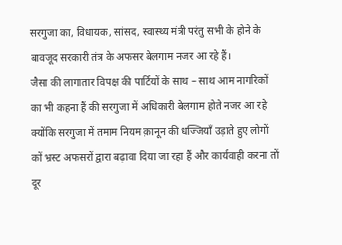सरगुजा का, विधायक, सांसद, स्वास्थ्य मंत्री परंतु सभी के होने के बावजूद सरकारी तंत्र के अफसर बेलगाम नजर आ रहे हैं।
जैसा की लागातार विपक्ष की पार्टियों के साथ – साथ आम नागरिकों का भी कहना हैं की सरगुजा में अधिकारी बेलगाम होते नजर आ रहे क्योंकि सरगुजा में तमाम नियम क़ानून की धज्जियाँ उड़ाते हुए लोगों कों भ्रस्ट अफसरों द्वारा बढ़ावा दिया जा रहा हैं और कार्यवाही करना तों दूर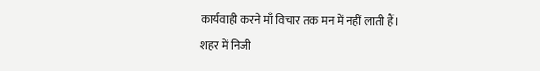कार्यवाही करने माँ विचार तक मन में नहीं लाती हैं।
शहर में निजी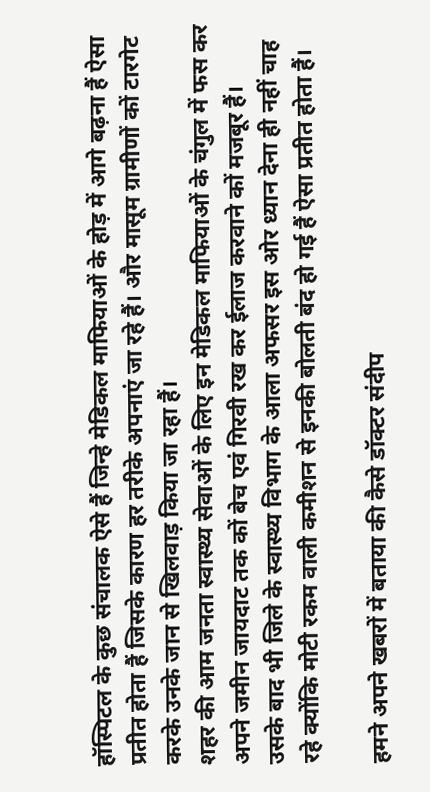हॉस्पिटल के कुछ संचालक ऐसे हैं जिन्हे मेडिकल माफियाओं के होड़ में आगे बढ़ना हैं ऐसा प्रतीत होता हैं जिसके कारण हर तरीके अपनाएं जा रहे हैं। और मासूम ग्रामीणों कों टारगेट करके उनके जान से खिलवाड़ किया जा रहा हैं।
शहर की आम जनता स्वास्थ्य सेवाओं के लिए इन मेडिकल माफियाओं के चंगुल में फस कर अपने जमीन जायदाट तक कों बेच एवं गिरवी रख कर ईलाज करवाने कों मजबूर हैं।
उसके बाद भी जिले के स्वास्थ्य विभाग के आला अफसर इस ओर ध्यान देना ही नहीं चाह रहे क्योंकि मोटी रकम वाली कमीशन से इनकी बोलती बंद हो गई हैं ऐसा प्रतीत होता हैं।

हमने अपने खबरों में बताया की कैसे डॉक्टर संदीप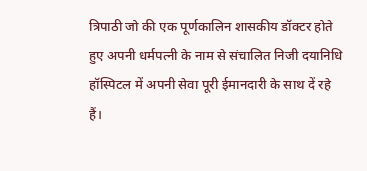त्रिपाठी जो की एक पूर्णकालिन शासकीय डॉक्टर होते हुए अपनी धर्मपत्नी के नाम से संचालित निजी दयानिधि हॉस्पिटल में अपनी सेवा पूरी ईमानदारी के साथ दें रहे हैं।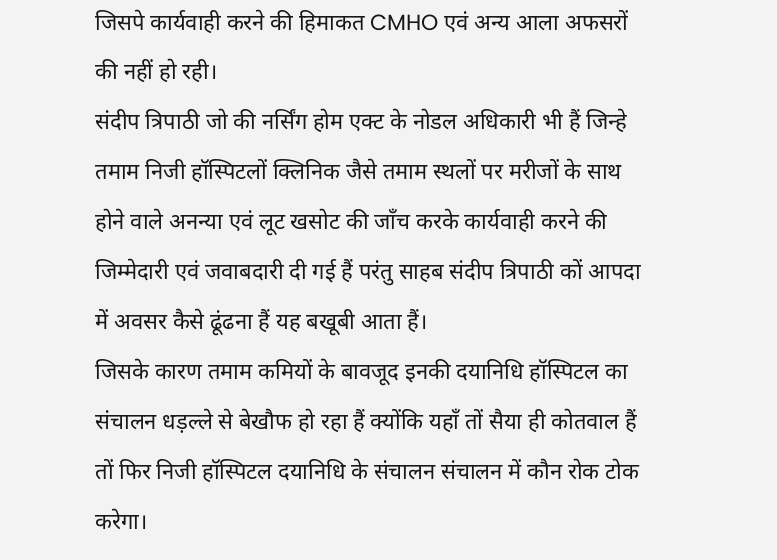जिसपे कार्यवाही करने की हिमाकत CMHO एवं अन्य आला अफसरों की नहीं हो रही।
संदीप त्रिपाठी जो की नर्सिंग होम एक्ट के नोडल अधिकारी भी हैं जिन्हे तमाम निजी हॉस्पिटलों क्लिनिक जैसे तमाम स्थलों पर मरीजों के साथ होने वाले अनन्या एवं लूट खसोट की जाँच करके कार्यवाही करने की जिम्मेदारी एवं जवाबदारी दी गई हैं परंतु साहब संदीप त्रिपाठी कों आपदा में अवसर कैसे ढूंढना हैं यह बखूबी आता हैं।
जिसके कारण तमाम कमियों के बावजूद इनकी दयानिधि हॉस्पिटल का संचालन धड़ल्ले से बेखौफ हो रहा हैं क्योंकि यहाँ तों सैया ही कोतवाल हैं तों फिर निजी हॉस्पिटल दयानिधि के संचालन संचालन में कौन रोक टोक करेगा।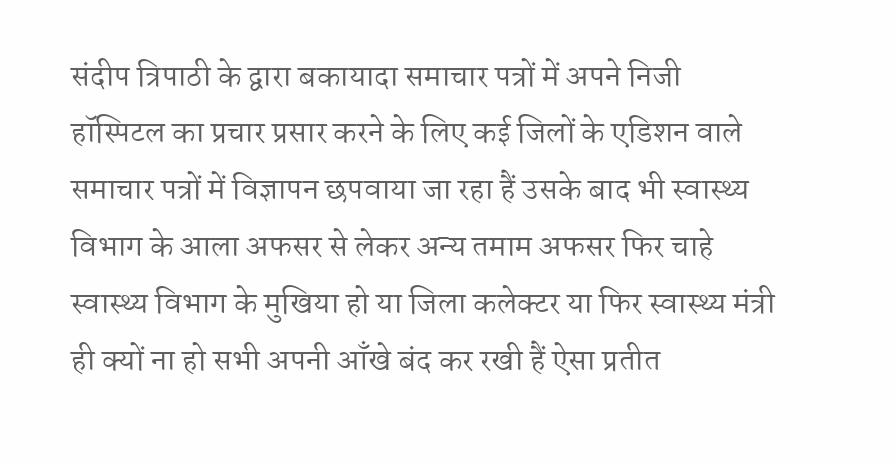संदीप त्रिपाठी के द्वारा बकायादा समाचार पत्रों में अपने निजी हॉस्पिटल का प्रचार प्रसार करने के लिए कई जिलों के एडिशन वाले समाचार पत्रों में विज्ञापन छपवाया जा रहा हैं उसके बाद भी स्वास्थ्य विभाग के आला अफसर से लेकर अन्य तमाम अफसर फिर चाहे स्वास्थ्य विभाग के मुखिया हो या जिला कलेक्टर या फिर स्वास्थ्य मंत्री ही क्यों ना हो सभी अपनी आँखे बंद कर रखी हैं ऐसा प्रतीत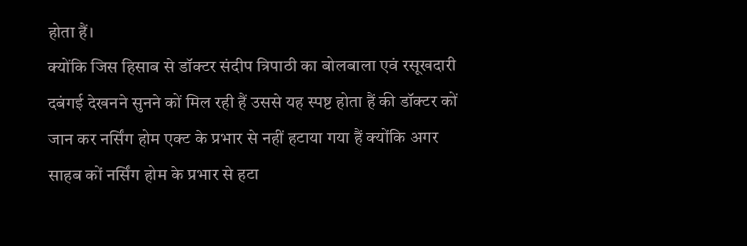होता हैं।
क्योंकि जिस हिसाब से डॉक्टर संदीप त्रिपाठी का बोलबाला एवं रसूखदारी दबंगई देखनने सुनने कों मिल रही हैं उससे यह स्पष्ट होता हैं की डॉक्टर कों जान कर नर्सिंग होम एक्ट के प्रभार से नहीं हटाया गया हैं क्योंकि अगर साहब कों नर्सिंग होम के प्रभार से हटा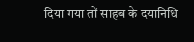दिया गया तों साहब के दयानिधि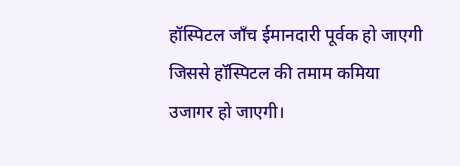हॉस्पिटल जाँच ईमानदारी पूर्वक हो जाएगी जिससे हॉस्पिटल की तमाम कमिया उजागर हो जाएगी।